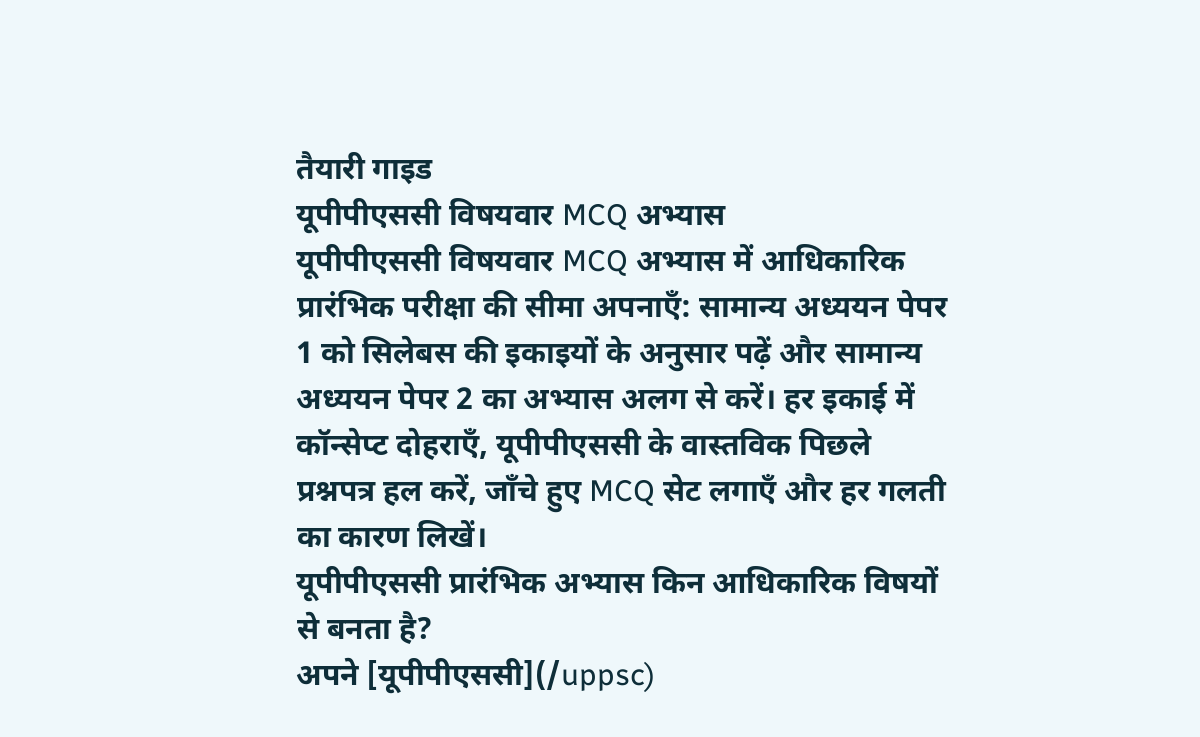तैयारी गाइड
यूपीपीएससी विषयवार MCQ अभ्यास
यूपीपीएससी विषयवार MCQ अभ्यास में आधिकारिक प्रारंभिक परीक्षा की सीमा अपनाएँ: सामान्य अध्ययन पेपर 1 को सिलेबस की इकाइयों के अनुसार पढ़ें और सामान्य अध्ययन पेपर 2 का अभ्यास अलग से करें। हर इकाई में कॉन्सेप्ट दोहराएँ, यूपीपीएससी के वास्तविक पिछले प्रश्नपत्र हल करें, जाँचे हुए MCQ सेट लगाएँ और हर गलती का कारण लिखें।
यूपीपीएससी प्रारंभिक अभ्यास किन आधिकारिक विषयों से बनता है?
अपने [यूपीपीएससी](/uppsc)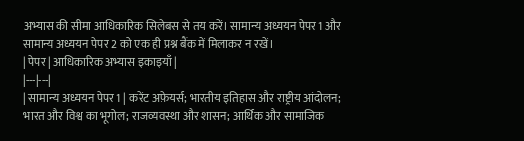अभ्यास की सीमा आधिकारिक सिलेबस से तय करें। सामान्य अध्ययन पेपर 1 और सामान्य अध्ययन पेपर 2 को एक ही प्रश्न बैंक में मिलाकर न रखें।
| पेपर | आधिकारिक अभ्यास इकाइयाँ |
|---|---|
| सामान्य अध्ययन पेपर 1 | करेंट अफ़ेयर्स; भारतीय इतिहास और राष्ट्रीय आंदोलन; भारत और विश्व का भूगोल; राजव्यवस्था और शासन; आर्थिक और सामाजिक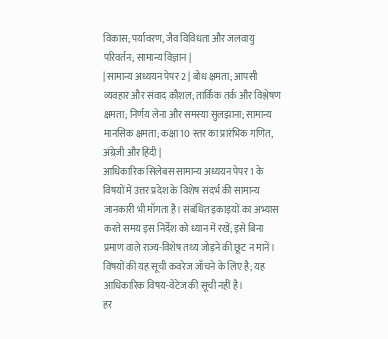विकास; पर्यावरण, जैव विविधता और जलवायु परिवर्तन; सामान्य विज्ञान |
| सामान्य अध्ययन पेपर 2 | बोध क्षमता; आपसी व्यवहार और संवाद कौशल; तार्किक तर्क और विश्लेषण क्षमता; निर्णय लेना और समस्या सुलझाना; सामान्य मानसिक क्षमता; कक्षा 10 स्तर का प्रारंभिक गणित, अंग्रेज़ी और हिंदी |
आधिकारिक सिलेबस सामान्य अध्ययन पेपर 1 के विषयों में उत्तर प्रदेश के विशेष संदर्भ की सामान्य जानकारी भी माँगता है। संबंधित इकाइयों का अभ्यास करते समय इस निर्देश को ध्यान में रखें; इसे बिना प्रमाण वाले राज्य-विशेष तथ्य जोड़ने की छूट न मानें। विषयों की यह सूची कवरेज जाँचने के लिए है; यह आधिकारिक विषय-वेटेज की सूची नहीं है।
हर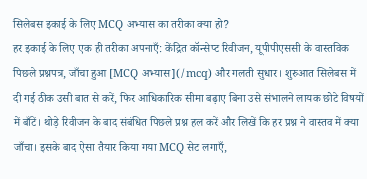सिलेबस इकाई के लिए MCQ अभ्यास का तरीका क्या हो?
हर इकाई के लिए एक ही तरीका अपनाएँ: केंद्रित कॉन्सेप्ट रिवीजन, यूपीपीएससी के वास्तविक पिछले प्रश्नपत्र, जाँचा हुआ [MCQ अभ्यास](/mcq) और गलती सुधार। शुरुआत सिलेबस में दी गई ठीक उसी बात से करें, फिर आधिकारिक सीमा बढ़ाए बिना उसे संभालने लायक छोटे विषयों में बाँटें। थोड़े रिवीजन के बाद संबंधित पिछले प्रश्न हल करें और लिखें कि हर प्रश्न ने वास्तव में क्या जाँचा। इसके बाद ऐसा तैयार किया गया MCQ सेट लगाएँ,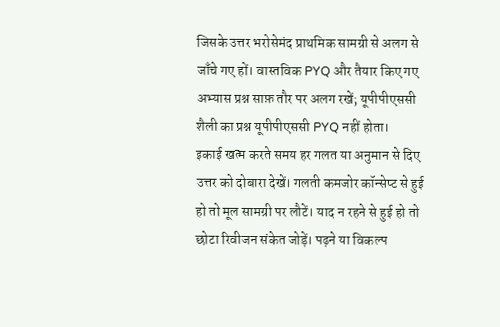जिसके उत्तर भरोसेमंद प्राथमिक सामग्री से अलग से जाँचे गए हों। वास्तविक PYQ और तैयार किए गए अभ्यास प्रश्न साफ़ तौर पर अलग रखें; यूपीपीएससी शैली का प्रश्न यूपीपीएससी PYQ नहीं होता।
इकाई खत्म करते समय हर गलत या अनुमान से दिए उत्तर को दोबारा देखें। गलती कमजोर कॉन्सेप्ट से हुई हो तो मूल सामग्री पर लौटें। याद न रहने से हुई हो तो छोटा रिवीजन संकेत जोड़ें। पढ़ने या विकल्प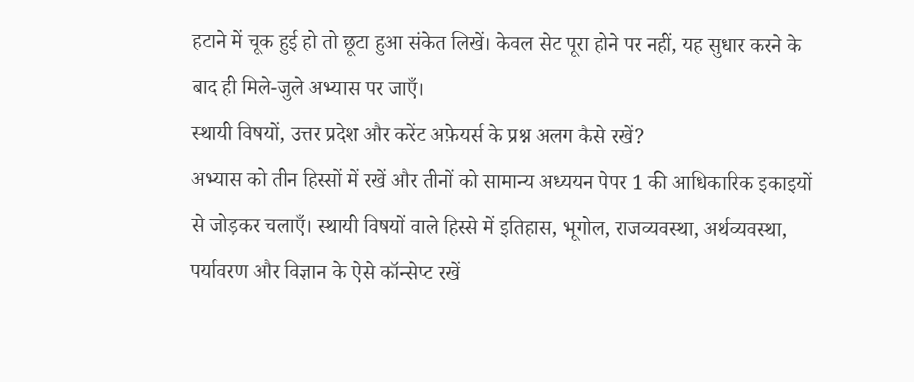हटाने में चूक हुई हो तो छूटा हुआ संकेत लिखें। केवल सेट पूरा होने पर नहीं, यह सुधार करने के बाद ही मिले-जुले अभ्यास पर जाएँ।
स्थायी विषयों, उत्तर प्रदेश और करेंट अफ़ेयर्स के प्रश्न अलग कैसे रखें?
अभ्यास को तीन हिस्सों में रखें और तीनों को सामान्य अध्ययन पेपर 1 की आधिकारिक इकाइयों से जोड़कर चलाएँ। स्थायी विषयों वाले हिस्से में इतिहास, भूगोल, राजव्यवस्था, अर्थव्यवस्था, पर्यावरण और विज्ञान के ऐसे कॉन्सेप्ट रखें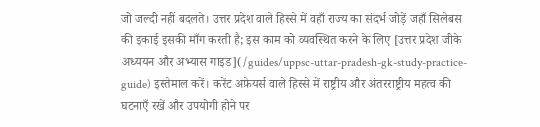जो जल्दी नहीं बदलते। उत्तर प्रदेश वाले हिस्से में वहाँ राज्य का संदर्भ जोड़ें जहाँ सिलेबस की इकाई इसकी माँग करती है; इस काम को व्यवस्थित करने के लिए [उत्तर प्रदेश जीके अध्ययन और अभ्यास गाइड](/guides/uppsc-uttar-pradesh-gk-study-practice-guide) इस्तेमाल करें। करेंट अफ़ेयर्स वाले हिस्से में राष्ट्रीय और अंतरराष्ट्रीय महत्व की घटनाएँ रखें और उपयोगी होने पर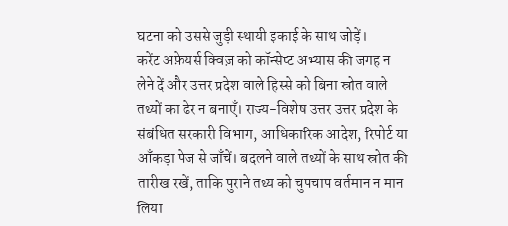घटना को उससे जुड़ी स्थायी इकाई के साथ जोड़ें।
करेंट अफ़ेयर्स क्विज़ को कॉन्सेप्ट अभ्यास की जगह न लेने दें और उत्तर प्रदेश वाले हिस्से को बिना स्रोत वाले तथ्यों का ढेर न बनाएँ। राज्य-विशेष उत्तर उत्तर प्रदेश के संबंधित सरकारी विभाग, आधिकारिक आदेश, रिपोर्ट या आँकड़ा पेज से जाँचें। बदलने वाले तथ्यों के साथ स्रोत की तारीख रखें, ताकि पुराने तथ्य को चुपचाप वर्तमान न मान लिया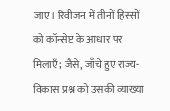जाए। रिवीजन में तीनों हिस्सों को कॉन्सेप्ट के आधार पर मिलाएँ; जैसे, जाँचे हुए राज्य-विकास प्रश्न को उसकी व्याख्या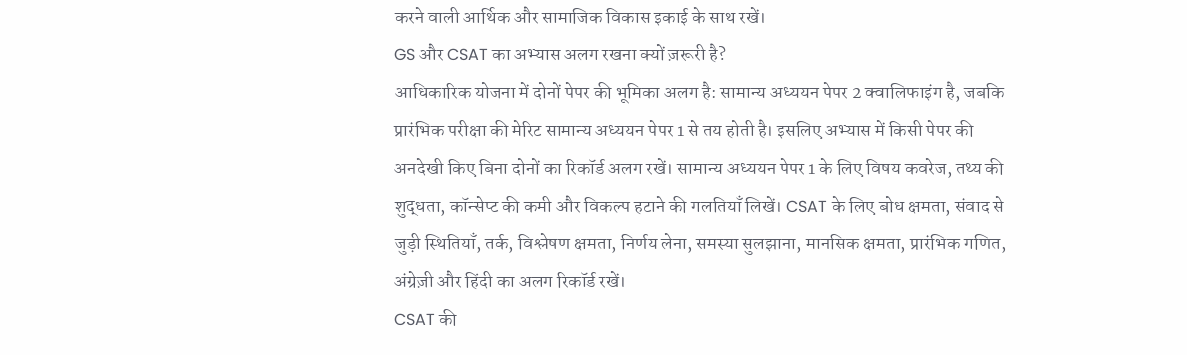करने वाली आर्थिक और सामाजिक विकास इकाई के साथ रखें।
GS और CSAT का अभ्यास अलग रखना क्यों ज़रूरी है?
आधिकारिक योजना में दोनों पेपर की भूमिका अलग है: सामान्य अध्ययन पेपर 2 क्वालिफाइंग है, जबकि प्रारंभिक परीक्षा की मेरिट सामान्य अध्ययन पेपर 1 से तय होती है। इसलिए अभ्यास में किसी पेपर की अनदेखी किए बिना दोनों का रिकॉर्ड अलग रखें। सामान्य अध्ययन पेपर 1 के लिए विषय कवरेज, तथ्य की शुद्धता, कॉन्सेप्ट की कमी और विकल्प हटाने की गलतियाँ लिखें। CSAT के लिए बोध क्षमता, संवाद से जुड़ी स्थितियाँ, तर्क, विश्लेषण क्षमता, निर्णय लेना, समस्या सुलझाना, मानसिक क्षमता, प्रारंभिक गणित, अंग्रेज़ी और हिंदी का अलग रिकॉर्ड रखें।
CSAT की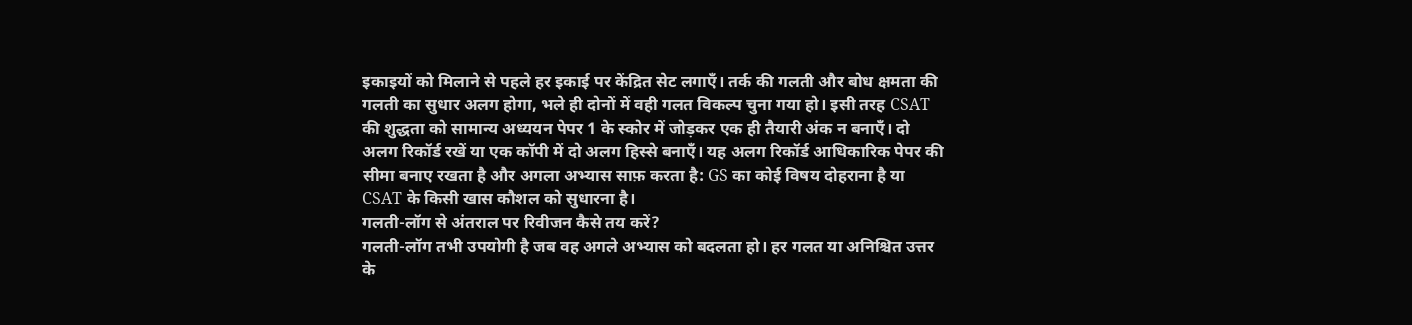इकाइयों को मिलाने से पहले हर इकाई पर केंद्रित सेट लगाएँ। तर्क की गलती और बोध क्षमता की गलती का सुधार अलग होगा, भले ही दोनों में वही गलत विकल्प चुना गया हो। इसी तरह CSAT की शुद्धता को सामान्य अध्ययन पेपर 1 के स्कोर में जोड़कर एक ही तैयारी अंक न बनाएँ। दो अलग रिकॉर्ड रखें या एक कॉपी में दो अलग हिस्से बनाएँ। यह अलग रिकॉर्ड आधिकारिक पेपर की सीमा बनाए रखता है और अगला अभ्यास साफ़ करता है: GS का कोई विषय दोहराना है या CSAT के किसी खास कौशल को सुधारना है।
गलती-लॉग से अंतराल पर रिवीजन कैसे तय करें?
गलती-लॉग तभी उपयोगी है जब वह अगले अभ्यास को बदलता हो। हर गलत या अनिश्चित उत्तर के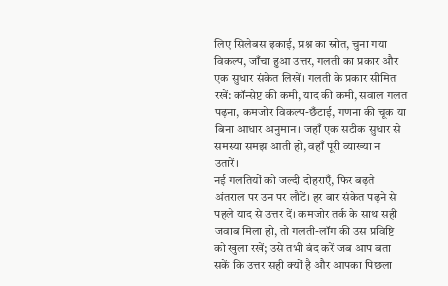लिए सिलेबस इकाई, प्रश्न का स्रोत, चुना गया विकल्प, जाँचा हुआ उत्तर, गलती का प्रकार और एक सुधार संकेत लिखें। गलती के प्रकार सीमित रखें: कॉन्सेप्ट की कमी, याद की कमी, सवाल गलत पढ़ना, कमजोर विकल्प-छँटाई, गणना की चूक या बिना आधार अनुमान। जहाँ एक सटीक सुधार से समस्या समझ आती हो, वहाँ पूरी व्याख्या न उतारें।
नई गलतियों को जल्दी दोहराएँ, फिर बढ़ते अंतराल पर उन पर लौटें। हर बार संकेत पढ़ने से पहले याद से उत्तर दें। कमजोर तर्क के साथ सही जवाब मिला हो, तो गलती-लॉग की उस प्रविष्टि को खुला रखें; उसे तभी बंद करें जब आप बता सकें कि उत्तर सही क्यों है और आपका पिछला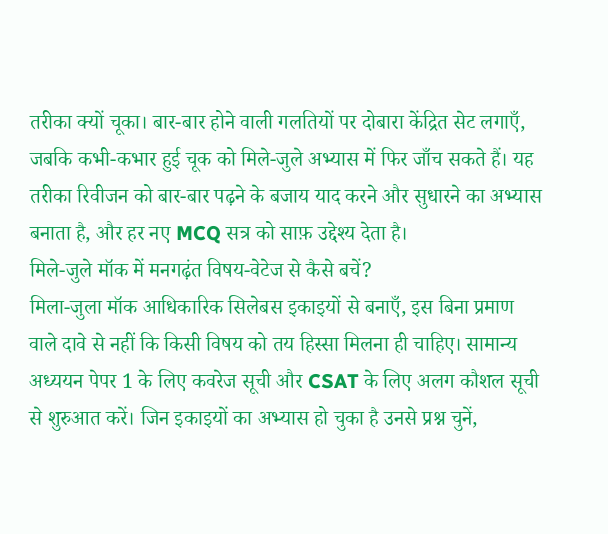तरीका क्यों चूका। बार-बार होने वाली गलतियों पर दोबारा केंद्रित सेट लगाएँ, जबकि कभी-कभार हुई चूक को मिले-जुले अभ्यास में फिर जाँच सकते हैं। यह तरीका रिवीजन को बार-बार पढ़ने के बजाय याद करने और सुधारने का अभ्यास बनाता है, और हर नए MCQ सत्र को साफ़ उद्देश्य देता है।
मिले-जुले मॉक में मनगढ़ंत विषय-वेटेज से कैसे बचें?
मिला-जुला मॉक आधिकारिक सिलेबस इकाइयों से बनाएँ, इस बिना प्रमाण वाले दावे से नहीं कि किसी विषय को तय हिस्सा मिलना ही चाहिए। सामान्य अध्ययन पेपर 1 के लिए कवरेज सूची और CSAT के लिए अलग कौशल सूची से शुरुआत करें। जिन इकाइयों का अभ्यास हो चुका है उनसे प्रश्न चुनें,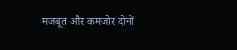मजबूत और कमजोर दोनों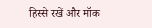हिस्से रखें और मॉक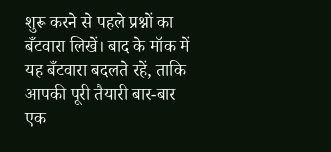शुरू करने से पहले प्रश्नों का बँटवारा लिखें। बाद के मॉक में यह बँटवारा बदलते रहें, ताकि आपकी पूरी तैयारी बार-बार एक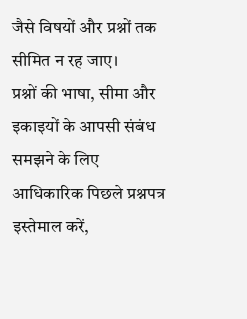जैसे विषयों और प्रश्नों तक सीमित न रह जाए।
प्रश्नों की भाषा, सीमा और इकाइयों के आपसी संबंध समझने के लिए आधिकारिक पिछले प्रश्नपत्र इस्तेमाल करें,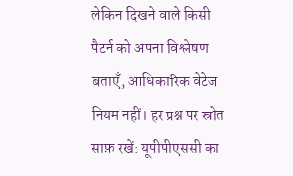लेकिन दिखने वाले किसी पैटर्न को अपना विश्लेषण बताएँ, आधिकारिक वेटेज नियम नहीं। हर प्रश्न पर स्रोत साफ़ रखें: यूपीपीएससी का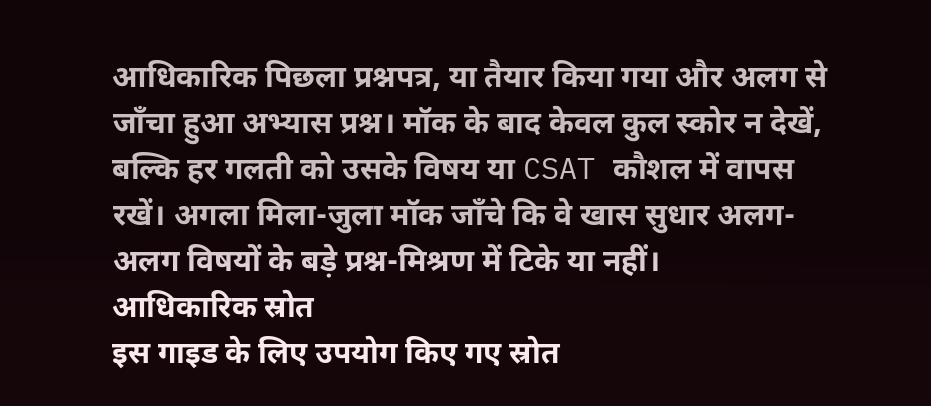आधिकारिक पिछला प्रश्नपत्र, या तैयार किया गया और अलग से जाँचा हुआ अभ्यास प्रश्न। मॉक के बाद केवल कुल स्कोर न देखें, बल्कि हर गलती को उसके विषय या CSAT कौशल में वापस रखें। अगला मिला-जुला मॉक जाँचे कि वे खास सुधार अलग-अलग विषयों के बड़े प्रश्न-मिश्रण में टिके या नहीं।
आधिकारिक स्रोत
इस गाइड के लिए उपयोग किए गए स्रोत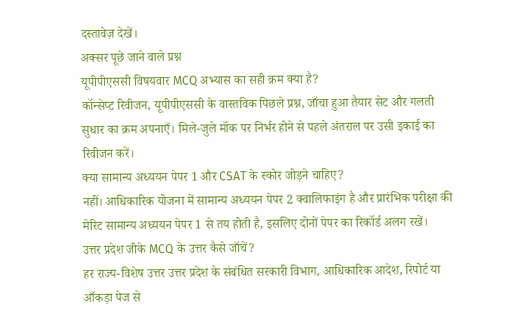दस्तावेज़ देखें।
अक्सर पूछे जाने वाले प्रश्न
यूपीपीएससी विषयवार MCQ अभ्यास का सही क्रम क्या है?
कॉन्सेप्ट रिवीजन, यूपीपीएससी के वास्तविक पिछले प्रश्न, जाँचा हुआ तैयार सेट और गलती सुधार का क्रम अपनाएँ। मिले-जुले मॉक पर निर्भर होने से पहले अंतराल पर उसी इकाई का रिवीजन करें।
क्या सामान्य अध्ययन पेपर 1 और CSAT के स्कोर जोड़ने चाहिए?
नहीं। आधिकारिक योजना में सामान्य अध्ययन पेपर 2 क्वालिफाइंग है और प्रारंभिक परीक्षा की मेरिट सामान्य अध्ययन पेपर 1 से तय होती है, इसलिए दोनों पेपर का रिकॉर्ड अलग रखें।
उत्तर प्रदेश जीके MCQ के उत्तर कैसे जाँचें?
हर राज्य-विशेष उत्तर उत्तर प्रदेश के संबंधित सरकारी विभाग, आधिकारिक आदेश, रिपोर्ट या आँकड़ा पेज से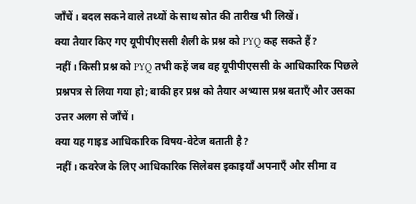जाँचें। बदल सकने वाले तथ्यों के साथ स्रोत की तारीख भी लिखें।
क्या तैयार किए गए यूपीपीएससी शैली के प्रश्न को PYQ कह सकते हैं?
नहीं। किसी प्रश्न को PYQ तभी कहें जब वह यूपीपीएससी के आधिकारिक पिछले प्रश्नपत्र से लिया गया हो; बाकी हर प्रश्न को तैयार अभ्यास प्रश्न बताएँ और उसका उत्तर अलग से जाँचें।
क्या यह गाइड आधिकारिक विषय-वेटेज बताती है?
नहीं। कवरेज के लिए आधिकारिक सिलेबस इकाइयाँ अपनाएँ और सीमा व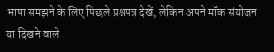भाषा समझने के लिए पिछले प्रश्नपत्र देखें, लेकिन अपने मॉक संयोजन या दिखने वाले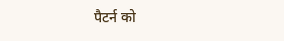पैटर्न को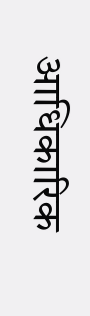आधिकारिक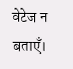वेटेज न बताएँ।